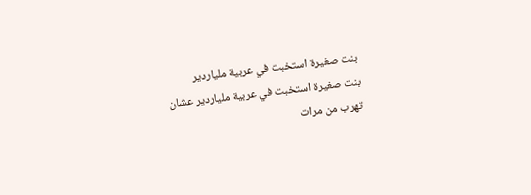بنت صغيرة استخبت في عربية ملياردير
بنت صغيرة استخبت في عربية ملياردير عشان تهرب من مرات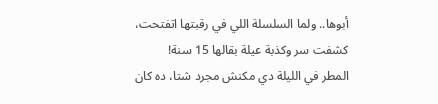أبوها.. ولما السلسلة اللي في رقبتها اتفتحت، كشفت سر وكذبة عيلة بقالها 15 سنة!
المطر في الليلة دي مكنش مجرد شتا، ده كان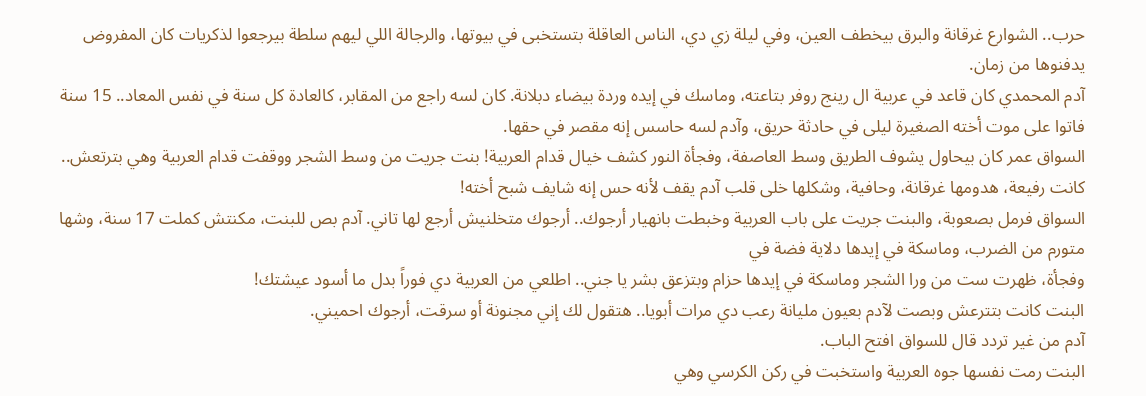حرب.. الشوارع غرقانة والبرق بيخطف العين، وفي ليلة زي دي، الناس العاقلة بتستخبى في بيوتها، والرجالة اللي ليهم سلطة بيرجعوا لذكريات كان المفروض يدفنوها من زمان.
آدم المحمدي كان قاعد في عربية ال رينج روفر بتاعته، وماسك في إيده وردة بيضاء دبلانة. كان لسه راجع من المقابر، كالعادة كل سنة في نفس المعاد.. 15 سنة فاتوا على موت أخته الصغيرة ليلى في حادثة حريق، وآدم لسه حاسس إنه مقصر في حقها.
السواق عمر كان بيحاول يشوف الطريق وسط العاصفة، وفجأة النور كشف خيال قدام العربية! بنت جريت من وسط الشجر ووقفت قدام العربية وهي بترتعش.. كانت رفيعة، هدومها غرقانة، وحافية، وشكلها خلى قلب آدم يقف لأنه حس إنه شايف شبح أخته!
السواق فرمل بصعوبة، والبنت جريت على باب العربية وخبطت بانهيار أرجوك.. أرجوك متخلنيش أرجع لها تاني. آدم بص للبنت، مكنتش كملت 17 سنة، وشها متورم من الضرب، وماسكة في إيدها دلاية فضة في
وفجأة، ظهرت ست من ورا الشجر وماسكة في إيدها حزام وبتزعق بشر يا جني.. اطلعي من العربية دي فوراً بدل ما أسود عيشتك!
البنت كانت بتترعش وبصت لآدم بعيون مليانة رعب دي مرات أبويا.. هتقول لك إني مجنونة أو سرقت، أرجوك احميني.
آدم من غير تردد قال للسواق افتح الباب.
البنت رمت نفسها جوه العربية واستخبت في ركن الكرسي وهي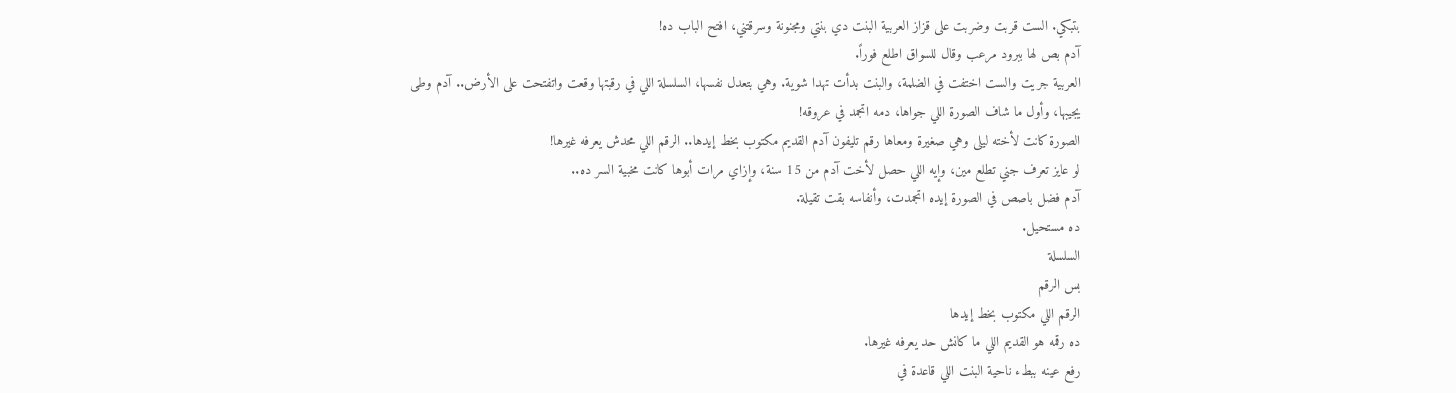بتبكي. الست قربت وضربت على قزاز العربية البنت دي بنتي ومجنونة وسرقتني، افتح الباب ده!
آدم بص لها ببرود مرعب وقال للسواق اطلع فوراً.
العربية جريت والست اختفت في الضلمة، والبنت بدأت تهدا شوية. وهي بتعدل نفسها، السلسلة اللي في رقبتها وقعت واتفتحت على الأرض.. آدم وطى يجيبها، وأول ما شاف الصورة اللي جواها، دمه اتجمد في عروقه!
الصورة كانت لأخته ليلى وهي صغيرة ومعاها رقم تليفون آدم القديم مكتوب بخط إيدها.. الرقم اللي محدش يعرفه غيرها!
لو عايز تعرف جني تطلع مين، وإيه اللي حصل لأخت آدم من 15 سنة، وإزاي مرات أبوها كانت مخبية السر ده..
آدم فضل باصص في الصورة إيده اتجمدت، وأنفاسه بقت تقيلة.
ده مستحيل.
السلسلة
بس الرقم
الرقم اللي مكتوب بخط إيدها
ده رقمه هو القديم اللي ما كانش حد يعرفه غيرها.
رفع عينه ببطء ناحية البنت اللي قاعدة في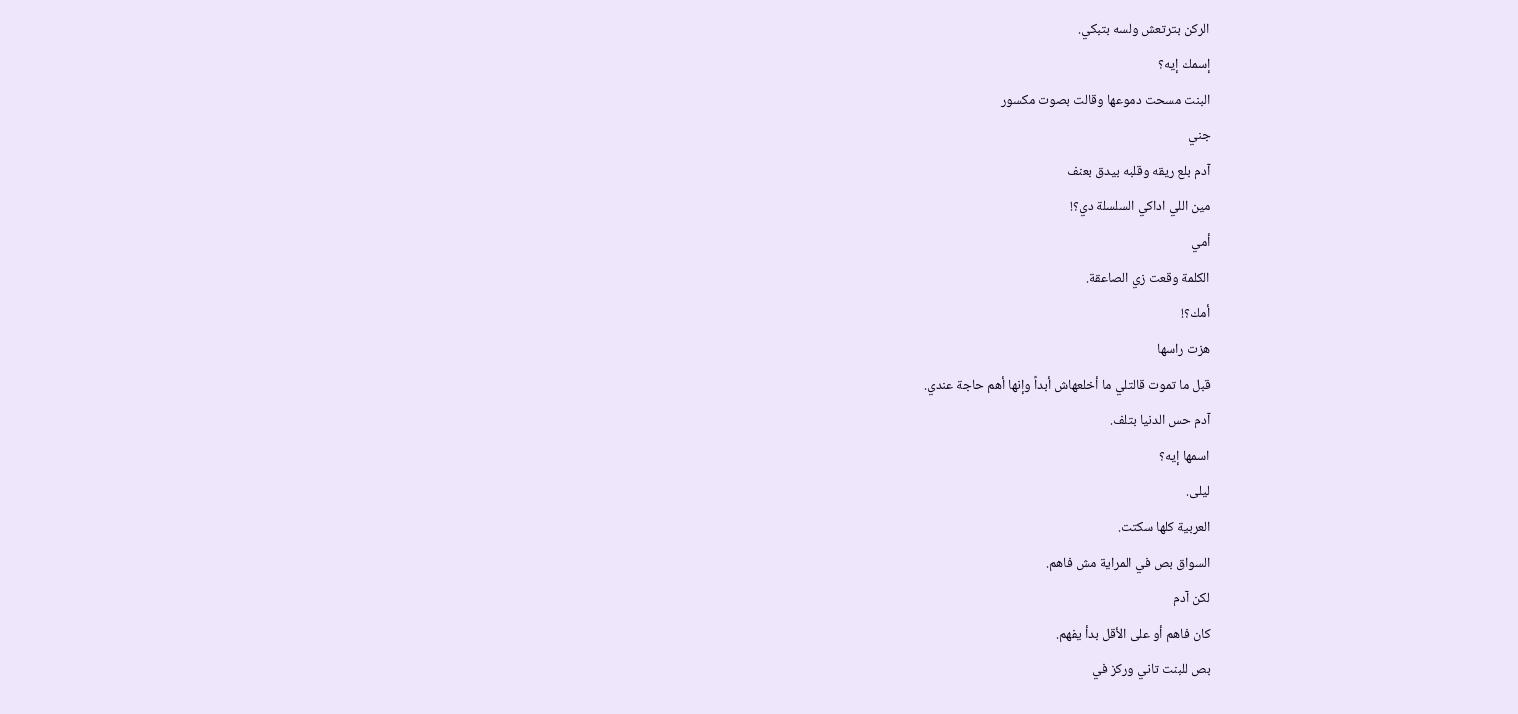الركن بترتعش ولسه بتبكي.
إسمك إيه؟
البنت مسحت دموعها وقالت بصوت مكسور
جني
آدم بلع ريقه وقلبه بيدق بعنف
مين اللي اداكي السلسلة دي؟!
أمي
الكلمة وقعت زي الصاعقة.
أمك؟!
هزت راسها
قبل ما تموت قالتلي ما أخلعهاش أبداً وإنها أهم حاجة عندي.
آدم حس الدنيا بتلف.
اسمها إيه؟
ليلى.
العربية كلها سكتت.
السواق بص في المراية مش فاهم.
لكن آدم
كان فاهم أو على الأقل بدأ يفهم.
بص للبنت تاني وركز في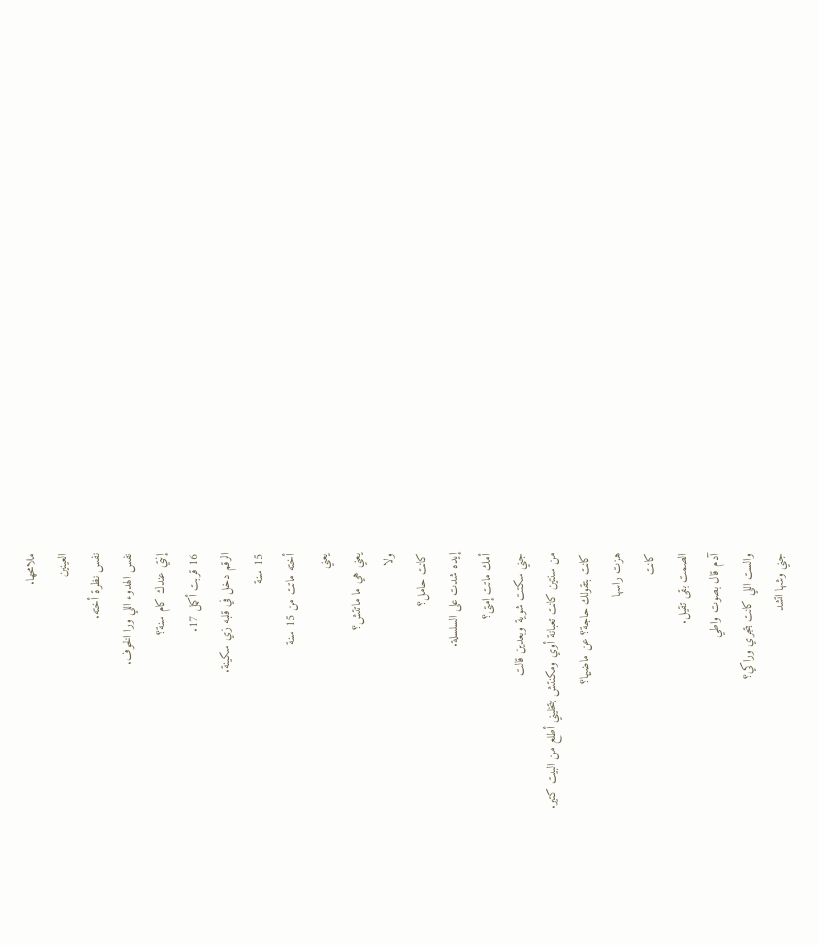ملامحها.
العينين
نفس نظرة أخته.
نفس الهدوء اللي ورا الخوف.
إنتي عندك كام سنة؟
16 قربت أكمل 17.
الرقم دخل في قلبه زي سكينة.
15 سنة
أخته ماتت من 15 سنة
يعني
يعني هي ما ماتتش؟
ولا
كانت حامل؟
إيده شدت على السلسلة.
أمك ماتت إمتى؟
جني سكتت شوية وبعدين قالت
من سنتين كانت تعبانة أوي ومكنتش بتخليني أطلع من البيت كتير.
كانت بتقولك حاجة؟ عن ماضيها؟
هزت راسها
كانت
الصمت بقى تقيل.
آدم قال بصوت واطي
والست اللي كانت بتجري وراكي؟
جني وشها اتشد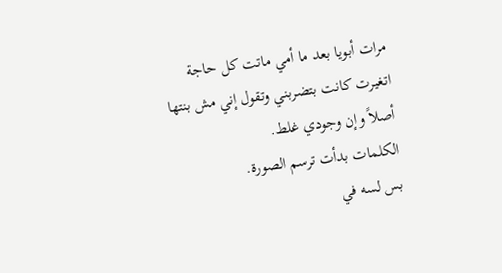مرات أبويا بعد ما أمي ماتت كل حاجة اتغيرت كانت بتضربني وتقول إني مش بنتها أصلاً وإن وجودي غلط.
الكلمات بدأت ترسم الصورة.
بس لسه في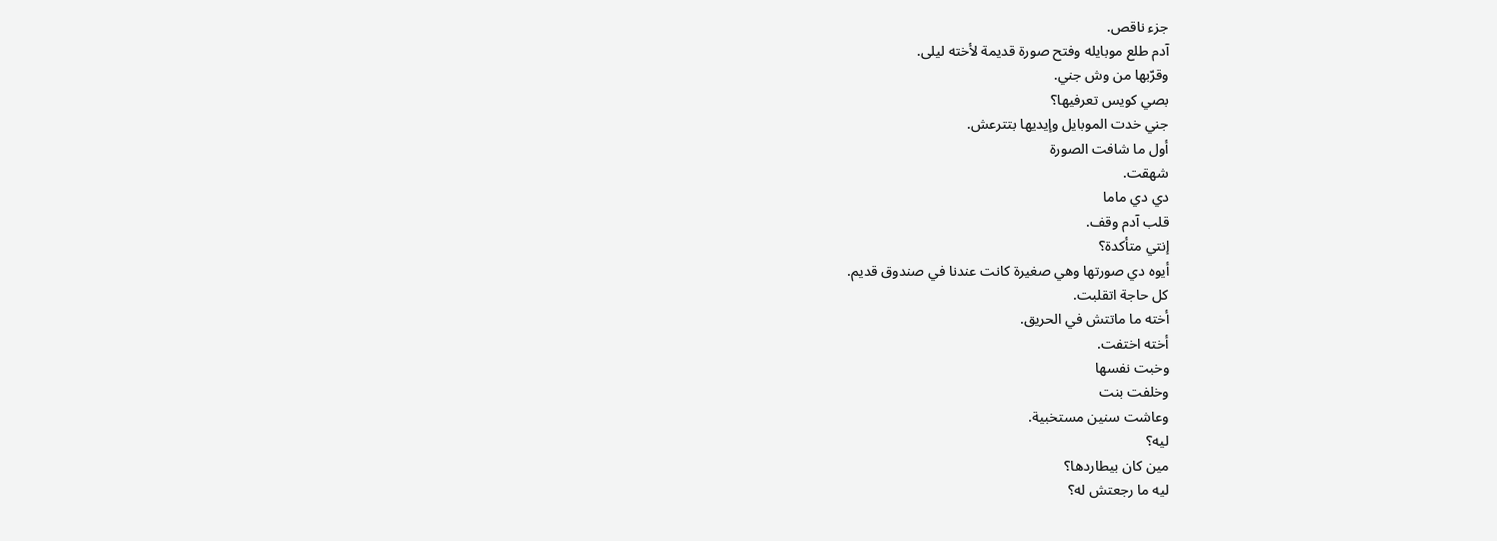جزء ناقص.
آدم طلع موبايله وفتح صورة قديمة لأخته ليلى.
وقرّبها من وش جني.
بصي كويس تعرفيها؟
جني خدت الموبايل وإيديها بتترعش.
أول ما شافت الصورة
شهقت.
دي دي ماما
قلب آدم وقف.
إنتي متأكدة؟
أيوه دي صورتها وهي صغيرة كانت عندنا في صندوق قديم.
كل حاجة اتقلبت.
أخته ما ماتتش في الحريق.
أخته اختفت.
وخبت نفسها
وخلفت بنت
وعاشت سنين مستخبية.
ليه؟
مين كان بيطاردها؟
ليه ما رجعتش له؟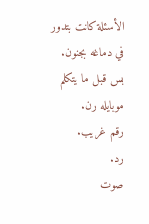الأسئلة كانت بتدور في دماغه بجنون.
بس قبل ما يتكلم
موبايله رن.
رقم غريب.
رد.
صوت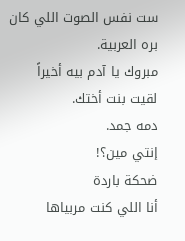ست نفس الصوت اللي كان بره العربية.
مبروك يا آدم بيه أخيراً لقيت بنت أختك.
دمه جمد.
إنتي مين؟!
ضحكة باردة
أنا اللي كنت مربياها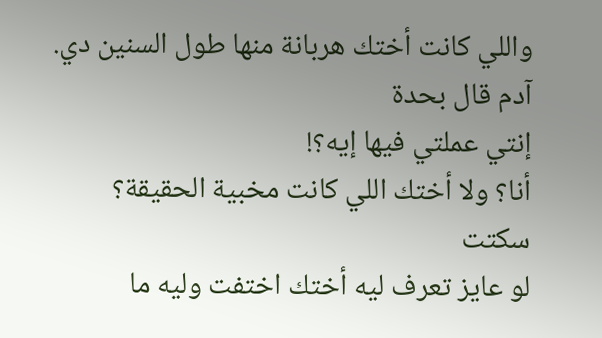واللي كانت أختك هربانة منها طول السنين دي.
آدم قال بحدة
إنتي عملتي فيها إيه؟!
أنا؟ ولا أختك اللي كانت مخبية الحقيقة؟
سكتت
لو عايز تعرف ليه أختك اختفت وليه ما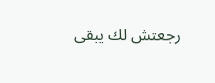رجعتش لك يبقى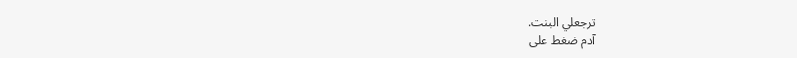ترجعلي البنت.
آدم ضغط على